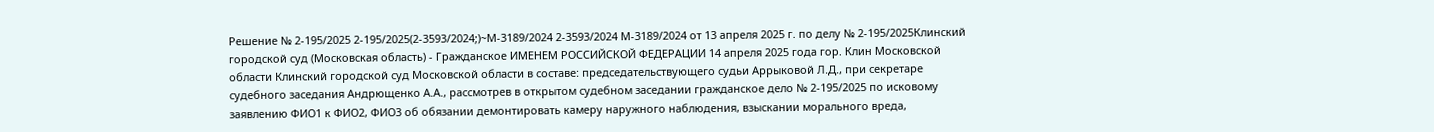Решение № 2-195/2025 2-195/2025(2-3593/2024;)~М-3189/2024 2-3593/2024 М-3189/2024 от 13 апреля 2025 г. по делу № 2-195/2025Клинский городской суд (Московская область) - Гражданское ИМЕНЕМ РОССИЙСКОЙ ФЕДЕРАЦИИ 14 апреля 2025 года гор. Клин Московской области Клинский городской суд Московской области в составе: председательствующего судьи Аррыковой Л.Д., при секретаре судебного заседания Андрющенко А.А., рассмотрев в открытом судебном заседании гражданское дело № 2-195/2025 по исковому заявлению ФИО1 к ФИО2, ФИО3 об обязании демонтировать камеру наружного наблюдения, взыскании морального вреда,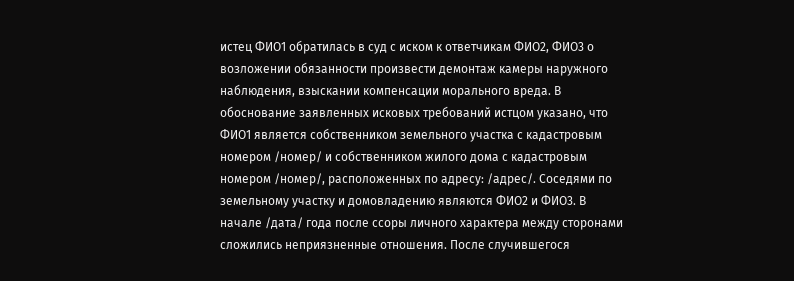истец ФИО1 обратилась в суд с иском к ответчикам ФИО2, ФИО3 о возложении обязанности произвести демонтаж камеры наружного наблюдения, взыскании компенсации морального вреда. В обоснование заявленных исковых требований истцом указано, что ФИО1 является собственником земельного участка с кадастровым номером /номер/ и собственником жилого дома с кадастровым номером /номер/, расположенных по адресу: /адрес/. Соседями по земельному участку и домовладению являются ФИО2 и ФИО3. В начале /дата/ года после ссоры личного характера между сторонами сложились неприязненные отношения. После случившегося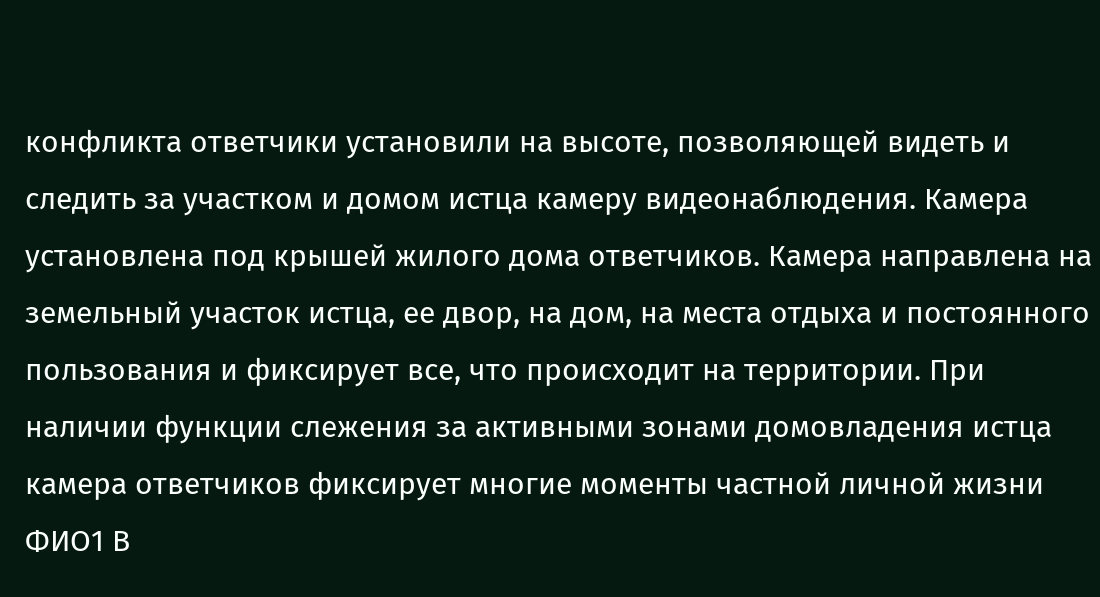конфликта ответчики установили на высоте, позволяющей видеть и следить за участком и домом истца камеру видеонаблюдения. Камера установлена под крышей жилого дома ответчиков. Камера направлена на земельный участок истца, ее двор, на дом, на места отдыха и постоянного пользования и фиксирует все, что происходит на территории. При наличии функции слежения за активными зонами домовладения истца камера ответчиков фиксирует многие моменты частной личной жизни ФИО1 В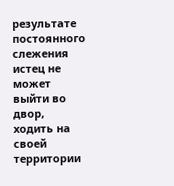результате постоянного слежения истец не может выйти во двор, ходить на своей территории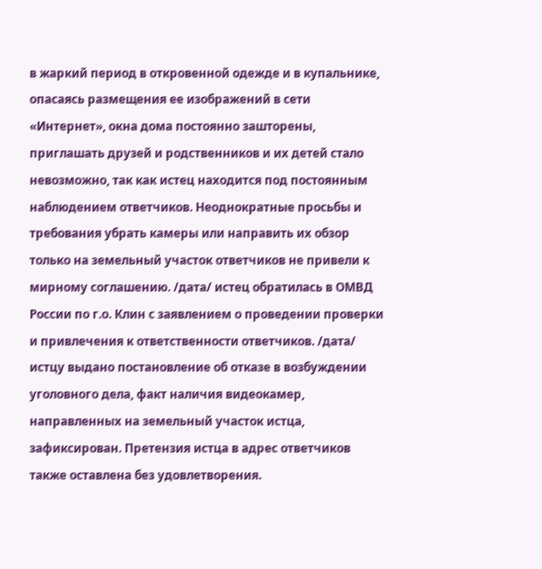в жаркий период в откровенной одежде и в купальнике, опасаясь размещения ее изображений в сети «Интернет», окна дома постоянно зашторены, приглашать друзей и родственников и их детей стало невозможно, так как истец находится под постоянным наблюдением ответчиков. Неоднократные просьбы и требования убрать камеры или направить их обзор только на земельный участок ответчиков не привели к мирному соглашению. /дата/ истец обратилась в ОМВД России по г.о. Клин с заявлением о проведении проверки и привлечения к ответственности ответчиков. /дата/ истцу выдано постановление об отказе в возбуждении уголовного дела, факт наличия видеокамер, направленных на земельный участок истца, зафиксирован. Претензия истца в адрес ответчиков также оставлена без удовлетворения.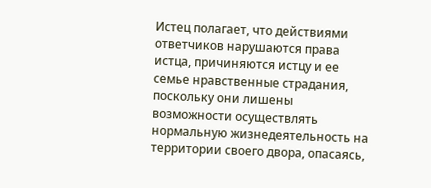Истец полагает, что действиями ответчиков нарушаются права истца, причиняются истцу и ее семье нравственные страдания, поскольку они лишены возможности осуществлять нормальную жизнедеятельность на территории своего двора, опасаясь,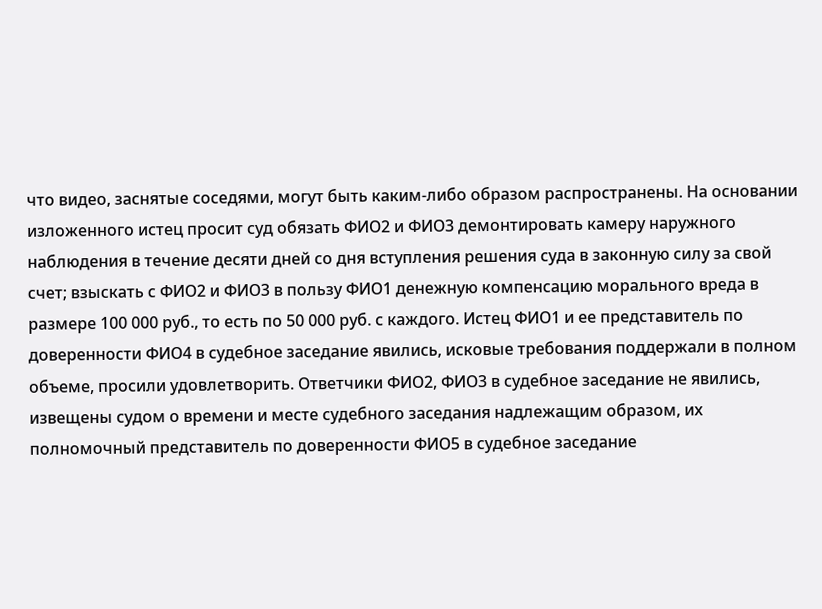что видео, заснятые соседями, могут быть каким-либо образом распространены. На основании изложенного истец просит суд обязать ФИО2 и ФИО3 демонтировать камеру наружного наблюдения в течение десяти дней со дня вступления решения суда в законную силу за свой счет; взыскать с ФИО2 и ФИО3 в пользу ФИО1 денежную компенсацию морального вреда в размере 100 000 руб., то есть по 50 000 руб. с каждого. Истец ФИО1 и ее представитель по доверенности ФИО4 в судебное заседание явились, исковые требования поддержали в полном объеме, просили удовлетворить. Ответчики ФИО2, ФИО3 в судебное заседание не явились, извещены судом о времени и месте судебного заседания надлежащим образом, их полномочный представитель по доверенности ФИО5 в судебное заседание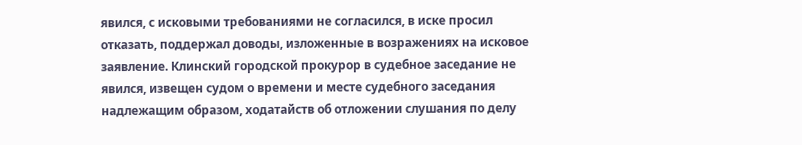явился, с исковыми требованиями не согласился, в иске просил отказать, поддержал доводы, изложенные в возражениях на исковое заявление. Клинский городской прокурор в судебное заседание не явился, извещен судом о времени и месте судебного заседания надлежащим образом, ходатайств об отложении слушания по делу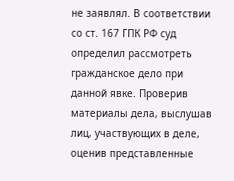не заявлял. В соответствии со ст. 167 ГПК РФ суд определил рассмотреть гражданское дело при данной явке. Проверив материалы дела, выслушав лиц, участвующих в деле, оценив представленные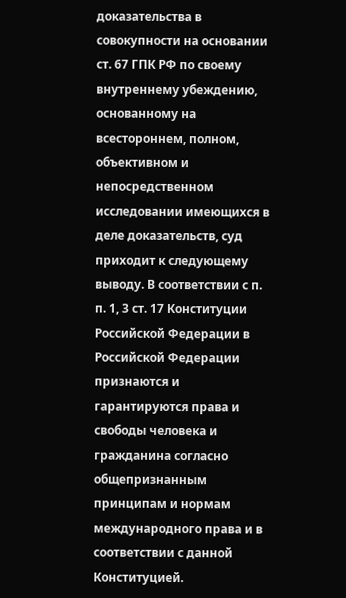доказательства в совокупности на основании ст. 67 ГПК РФ по своему внутреннему убеждению, основанному на всестороннем, полном, объективном и непосредственном исследовании имеющихся в деле доказательств, суд приходит к следующему выводу. В соответствии с п. п. 1, 3 ст. 17 Конституции Российской Федерации в Российской Федерации признаются и гарантируются права и свободы человека и гражданина согласно общепризнанным принципам и нормам международного права и в соответствии с данной Конституцией.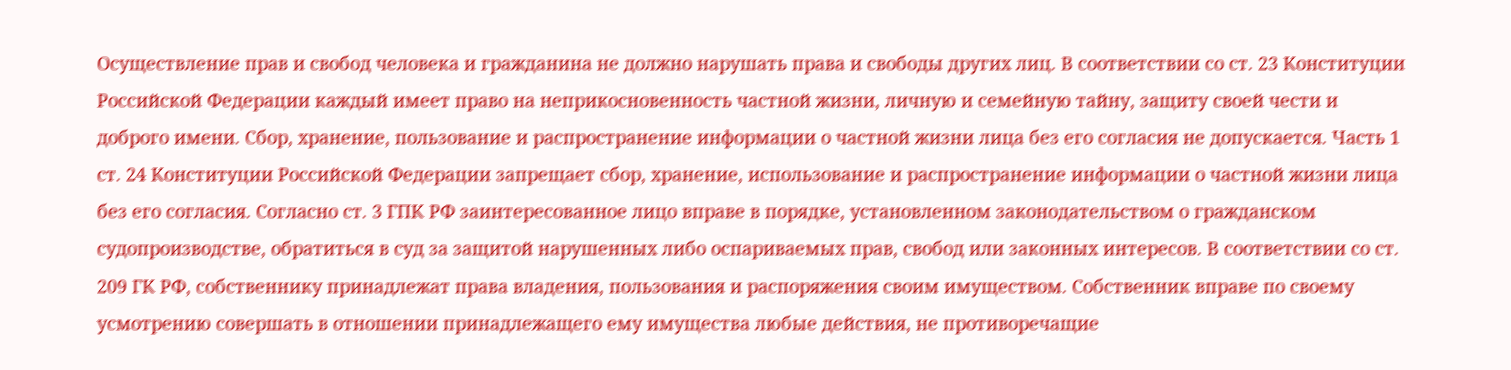Осуществление прав и свобод человека и гражданина не должно нарушать права и свободы других лиц. В соответствии со ст. 23 Конституции Российской Федерации каждый имеет право на неприкосновенность частной жизни, личную и семейную тайну, защиту своей чести и доброго имени. Сбор, хранение, пользование и распространение информации о частной жизни лица без его согласия не допускается. Часть 1 ст. 24 Конституции Российской Федерации запрещает сбор, хранение, использование и распространение информации о частной жизни лица без его согласия. Согласно ст. 3 ГПК РФ заинтересованное лицо вправе в порядке, установленном законодательством о гражданском судопроизводстве, обратиться в суд за защитой нарушенных либо оспариваемых прав, свобод или законных интересов. В соответствии со ст. 209 ГК РФ, собственнику принадлежат права владения, пользования и распоряжения своим имуществом. Собственник вправе по своему усмотрению совершать в отношении принадлежащего ему имущества любые действия, не противоречащие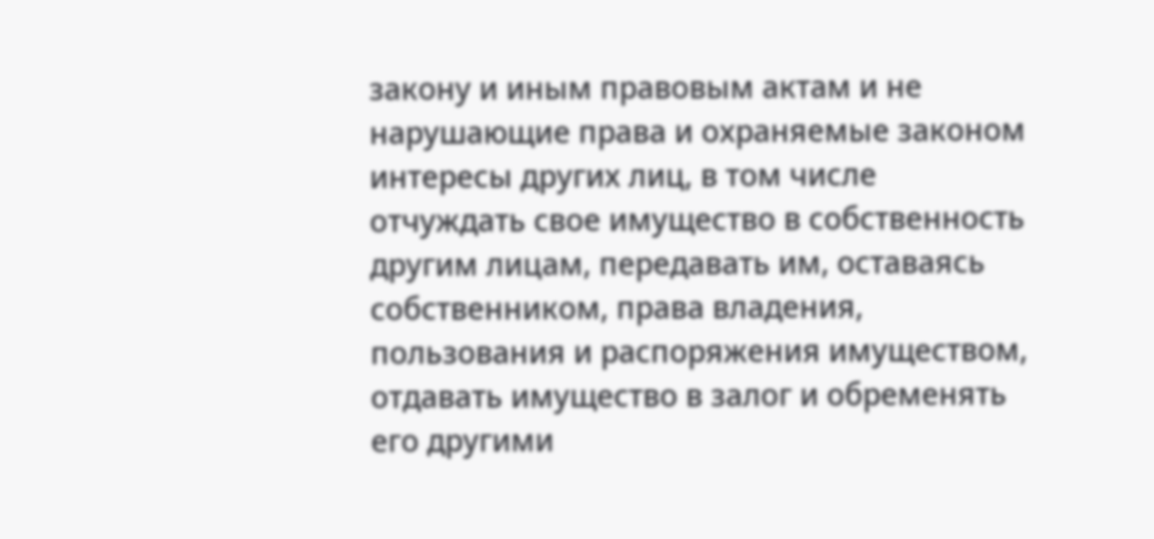закону и иным правовым актам и не нарушающие права и охраняемые законом интересы других лиц, в том числе отчуждать свое имущество в собственность другим лицам, передавать им, оставаясь собственником, права владения, пользования и распоряжения имуществом, отдавать имущество в залог и обременять его другими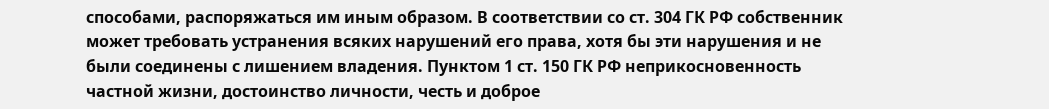способами, распоряжаться им иным образом. В соответствии со ст. 304 ГК РФ собственник может требовать устранения всяких нарушений его права, хотя бы эти нарушения и не были соединены с лишением владения. Пунктом 1 ст. 150 ГК РФ неприкосновенность частной жизни, достоинство личности, честь и доброе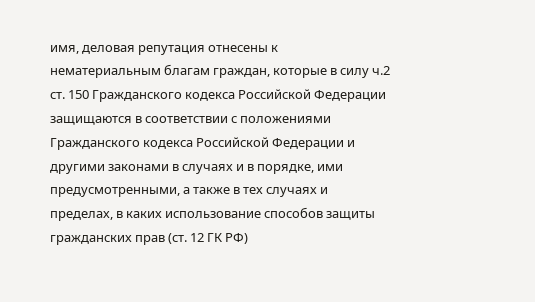имя, деловая репутация отнесены к нематериальным благам граждан, которые в силу ч.2 ст. 150 Гражданского кодекса Российской Федерации защищаются в соответствии с положениями Гражданского кодекса Российской Федерации и другими законами в случаях и в порядке, ими предусмотренными, а также в тех случаях и пределах, в каких использование способов защиты гражданских прав (ст. 12 ГК РФ)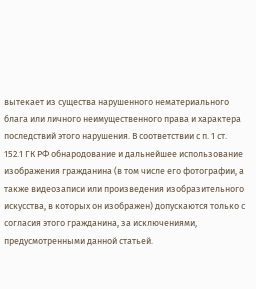вытекает из существа нарушенного нематериального блага или личного неимущественного права и характера последствий этого нарушения. В соответствии с п. 1 ст. 152.1 ГК РФ обнародование и дальнейшее использование изображения гражданина (в том числе его фотографии, а также видеозаписи или произведения изобразительного искусства, в которых он изображен) допускаются только с согласия этого гражданина, за исключениями, предусмотренными данной статьей.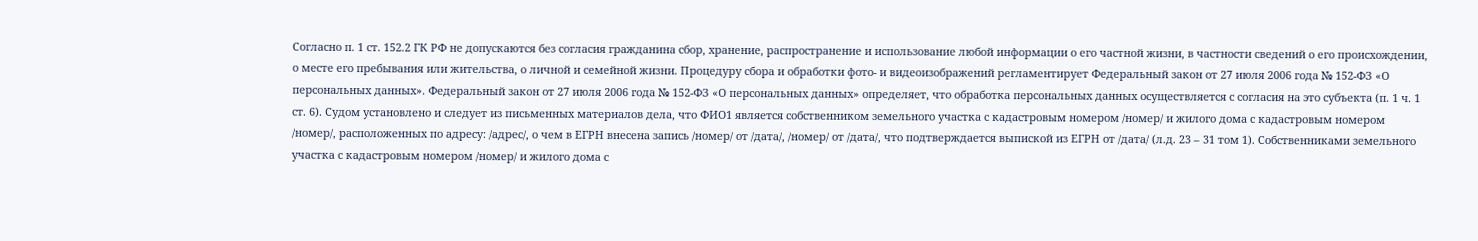Согласно п. 1 ст. 152.2 ГК РФ не допускаются без согласия гражданина сбор, хранение, распространение и использование любой информации о его частной жизни, в частности сведений о его происхождении, о месте его пребывания или жительства, о личной и семейной жизни. Процедуру сбора и обработки фото- и видеоизображений регламентирует Федеральный закон от 27 июля 2006 года № 152-ФЗ «О персональных данных». Федеральный закон от 27 июля 2006 года № 152-ФЗ «О персональных данных» определяет, что обработка персональных данных осуществляется с согласия на это субъекта (п. 1 ч. 1 ст. 6). Судом установлено и следует из письменных материалов дела, что ФИО1 является собственником земельного участка с кадастровым номером /номер/ и жилого дома с кадастровым номером /номер/, расположенных по адресу: /адрес/, о чем в ЕГРН внесена запись /номер/ от /дата/, /номер/ от /дата/, что подтверждается выпиской из ЕГРН от /дата/ (л.д. 23 – 31 том 1). Собственниками земельного участка с кадастровым номером /номер/ и жилого дома с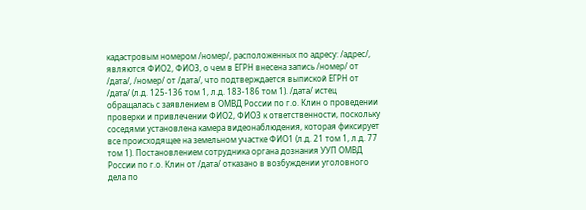кадастровым номером /номер/, расположенных по адресу: /адрес/, являются ФИО2, ФИО3, о чем в ЕГРН внесена запись /номер/ от /дата/, /номер/ от /дата/, что подтверждается выпиской ЕГРН от /дата/ (л.д. 125-136 том 1, л.д. 183-186 том 1). /дата/ истец обращалась с заявлением в ОМВД России по г.о. Клин о проведении проверки и привлечении ФИО2, ФИО3 к ответственности, поскольку соседями установлена камера видеонаблюдения, которая фиксирует все происходящее на земельном участке ФИО1 (л.д. 21 том 1, л.д. 77 том 1). Постановлением сотрудника органа дознания УУП ОМВД России по г.о. Клин от /дата/ отказано в возбуждении уголовного дела по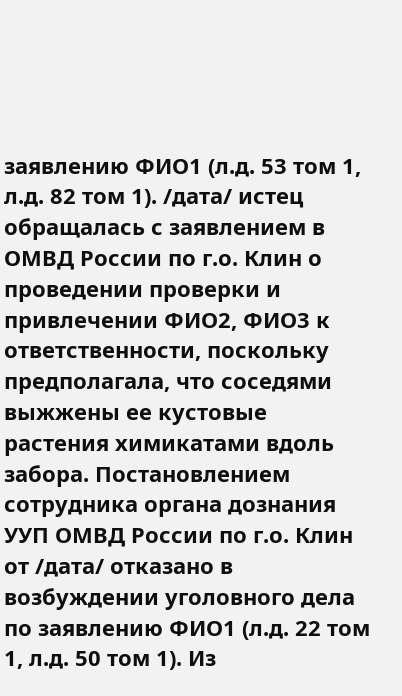заявлению ФИО1 (л.д. 53 том 1, л.д. 82 том 1). /дата/ истец обращалась с заявлением в ОМВД России по г.о. Клин о проведении проверки и привлечении ФИО2, ФИО3 к ответственности, поскольку предполагала, что соседями выжжены ее кустовые растения химикатами вдоль забора. Постановлением сотрудника органа дознания УУП ОМВД России по г.о. Клин от /дата/ отказано в возбуждении уголовного дела по заявлению ФИО1 (л.д. 22 том 1, л.д. 50 том 1). Из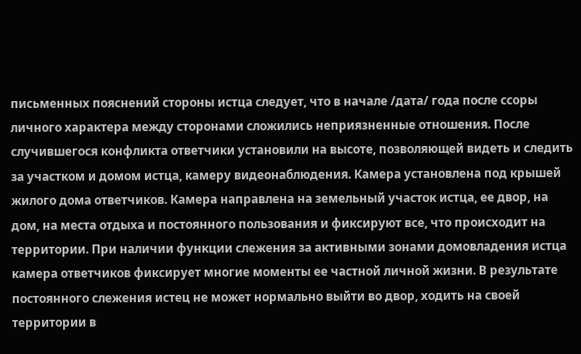письменных пояснений стороны истца следует, что в начале /дата/ года после ссоры личного характера между сторонами сложились неприязненные отношения. После случившегося конфликта ответчики установили на высоте, позволяющей видеть и следить за участком и домом истца, камеру видеонаблюдения. Камера установлена под крышей жилого дома ответчиков. Камера направлена на земельный участок истца, ее двор, на дом, на места отдыха и постоянного пользования и фиксируют все, что происходит на территории. При наличии функции слежения за активными зонами домовладения истца камера ответчиков фиксирует многие моменты ее частной личной жизни. В результате постоянного слежения истец не может нормально выйти во двор, ходить на своей территории в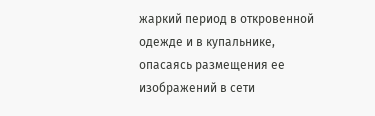жаркий период в откровенной одежде и в купальнике, опасаясь размещения ее изображений в сети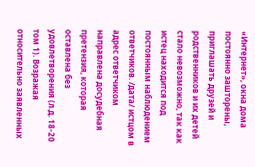«Интернет», окна дома постоянно зашторены, приглашать друзей и родственников и их детей стало невозможно, так как истец находится под постоянным наблюдением ответчиков. /дата/ истцом в адрес ответчиком направлена досудебная претензия, которая оставлена без удовлетворения (л.д. 18-20 том 1). Возражая относительно заявленных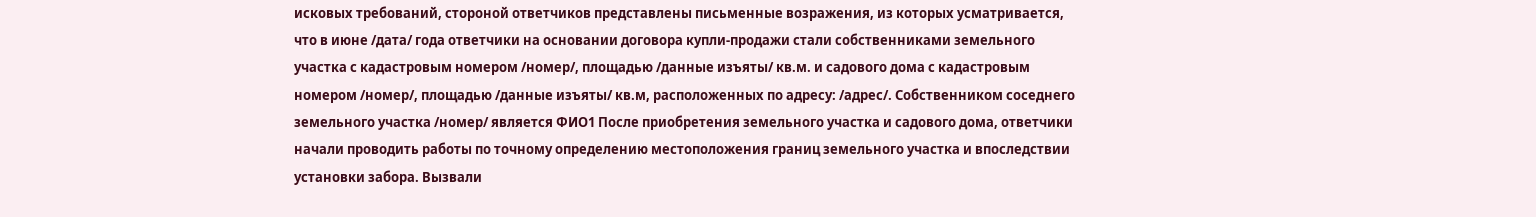исковых требований, стороной ответчиков представлены письменные возражения, из которых усматривается, что в июне /дата/ года ответчики на основании договора купли-продажи стали собственниками земельного участка с кадастровым номером /номер/, площадью /данные изъяты/ кв.м. и садового дома с кадастровым номером /номер/, площадью /данные изъяты/ кв.м, расположенных по адресу: /адрес/. Собственником соседнего земельного участка /номер/ является ФИО1 После приобретения земельного участка и садового дома, ответчики начали проводить работы по точному определению местоположения границ земельного участка и впоследствии установки забора. Вызвали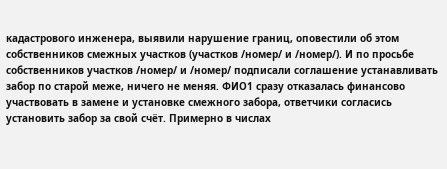кадастрового инженера, выявили нарушение границ, оповестили об этом собственников смежных участков (участков /номер/ и /номер/). И по просьбе собственников участков /номер/ и /номер/ подписали соглашение устанавливать забор по старой меже, ничего не меняя. ФИО1 сразу отказалась финансово участвовать в замене и установке смежного забора, ответчики согласись установить забор за свой счёт. Примерно в числах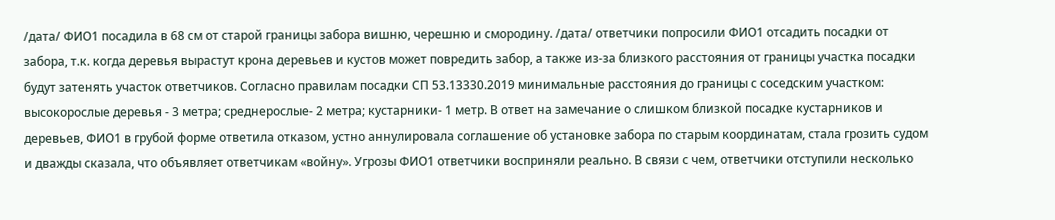/дата/ ФИО1 посадила в 68 см от старой границы забора вишню, черешню и смородину. /дата/ ответчики попросили ФИО1 отсадить посадки от забора, т.к. когда деревья вырастут крона деревьев и кустов может повредить забор, а также из-за близкого расстояния от границы участка посадки будут затенять участок ответчиков. Согласно правилам посадки СП 53.13330.2019 минимальные расстояния до границы с соседским участком: высокорослые деревья - 3 метра; среднерослые- 2 метра; кустарники- 1 метр. В ответ на замечание о слишком близкой посадке кустарников и деревьев, ФИО1 в грубой форме ответила отказом, устно аннулировала соглашение об установке забора по старым координатам, стала грозить судом и дважды сказала, что объявляет ответчикам «войну». Угрозы ФИО1 ответчики восприняли реально. В связи с чем, ответчики отступили несколько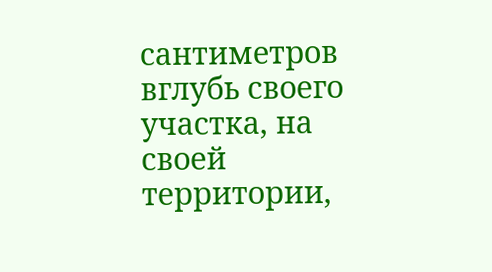сантиметров вглубь своего участка, на своей территории,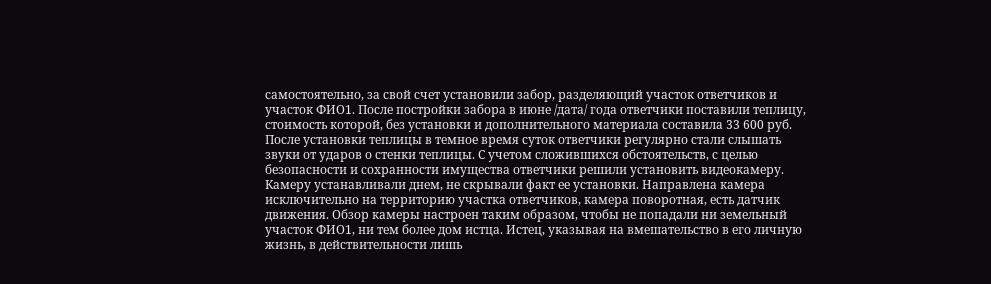самостоятельно, за свой счет установили забор, разделяющий участок ответчиков и участок ФИО1. После постройки забора в июне /дата/ года ответчики поставили теплицу, стоимость которой, без установки и дополнительного материала составила 33 600 руб. После установки теплицы в темное время суток ответчики регулярно стали слышать звуки от ударов о стенки теплицы. С учетом сложившихся обстоятельств, с целью безопасности и сохранности имущества ответчики решили установить видеокамеру. Камеру устанавливали днем, не скрывали факт ее установки. Направлена камера исключительно на территорию участка ответчиков, камера поворотная, есть датчик движения. Обзор камеры настроен таким образом, чтобы не попадали ни земельный участок ФИО1, ни тем более дом истца. Истец, указывая на вмешательство в его личную жизнь, в действительности лишь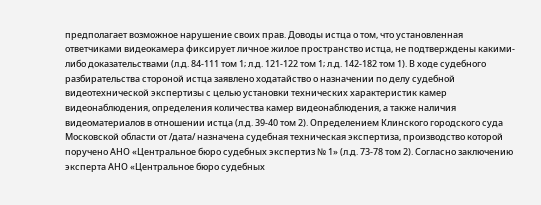предполагает возможное нарушение своих прав. Доводы истца о том, что установленная ответчиками видеокамера фиксирует личное жилое пространство истца, не подтверждены какими-либо доказательствами (л.д. 84-111 том 1; л.д. 121-122 том 1; л.д. 142-182 том 1). В ходе судебного разбирательства стороной истца заявлено ходатайство о назначении по делу судебной видеотехнической экспертизы с целью установки технических характеристик камер видеонаблюдения, определения количества камер видеонаблюдения, а также наличия видеоматериалов в отношении истца (л.д. 39-40 том 2). Определением Клинского городского суда Московской области от /дата/ назначена судебная техническая экспертиза, производство которой поручено АНО «Центральное бюро судебных экспертиз № 1» (л.д. 73-78 том 2). Согласно заключению эксперта АНО «Центральное бюро судебных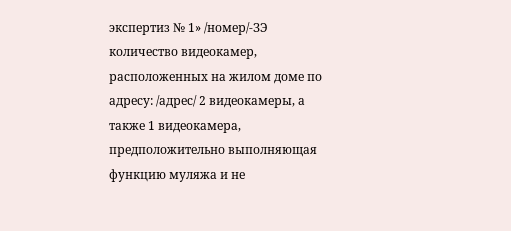экспертиз № 1» /номер/-ЗЭ количество видеокамер, расположенных на жилом доме по адресу: /адрес/ 2 видеокамеры, а также 1 видеокамера, предположительно выполняющая функцию муляжа и не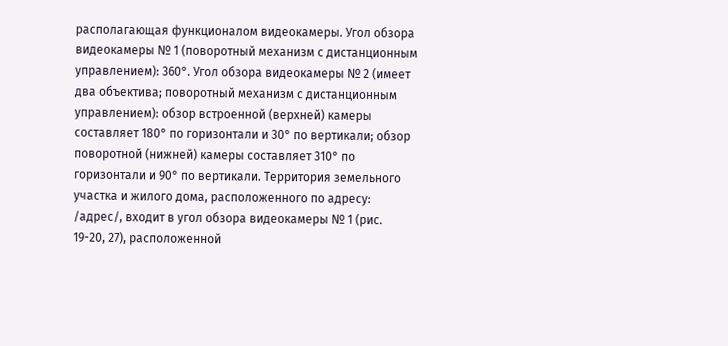располагающая функционалом видеокамеры. Угол обзора видеокамеры № 1 (поворотный механизм с дистанционным управлением): 360°. Угол обзора видеокамеры № 2 (имеет два объектива; поворотный механизм с дистанционным управлением): обзор встроенной (верхней) камеры составляет 180° по горизонтали и 30° по вертикали; обзор поворотной (нижней) камеры составляет 310° по горизонтали и 90° по вертикали. Территория земельного участка и жилого дома, расположенного по адресу: /адрес/, входит в угол обзора видеокамеры № 1 (рис. 19-20, 27), расположенной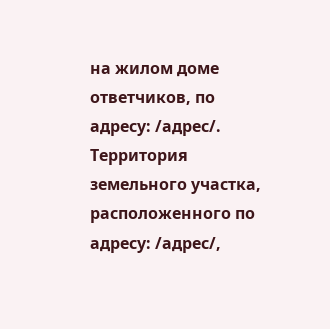на жилом доме ответчиков, по адресу: /адрес/. Территория земельного участка, расположенного по адресу: /адрес/,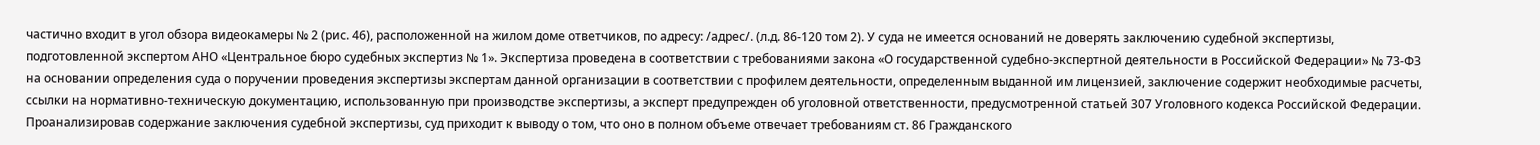частично входит в угол обзора видеокамеры № 2 (рис. 46), расположенной на жилом доме ответчиков, по адресу: /адрес/. (л.д. 86-120 том 2). У суда не имеется оснований не доверять заключению судебной экспертизы, подготовленной экспертом АНО «Центральное бюро судебных экспертиз № 1». Экспертиза проведена в соответствии с требованиями закона «О государственной судебно-экспертной деятельности в Российской Федерации» № 73-ФЗ на основании определения суда о поручении проведения экспертизы экспертам данной организации в соответствии с профилем деятельности, определенным выданной им лицензией, заключение содержит необходимые расчеты, ссылки на нормативно-техническую документацию, использованную при производстве экспертизы, а эксперт предупрежден об уголовной ответственности, предусмотренной статьей 307 Уголовного кодекса Российской Федерации. Проанализировав содержание заключения судебной экспертизы, суд приходит к выводу о том, что оно в полном объеме отвечает требованиям ст. 86 Гражданского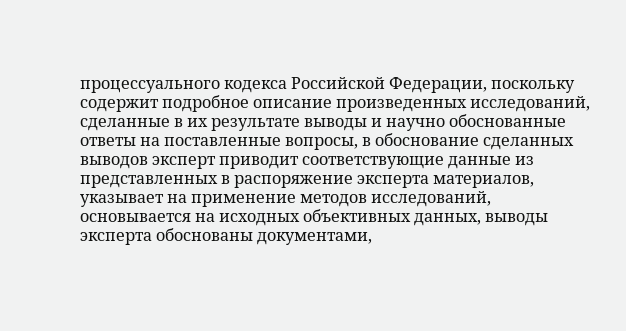процессуального кодекса Российской Федерации, поскольку содержит подробное описание произведенных исследований, сделанные в их результате выводы и научно обоснованные ответы на поставленные вопросы, в обоснование сделанных выводов эксперт приводит соответствующие данные из представленных в распоряжение эксперта материалов, указывает на применение методов исследований, основывается на исходных объективных данных, выводы эксперта обоснованы документами,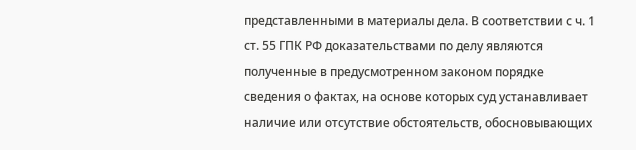представленными в материалы дела. В соответствии с ч. 1 ст. 55 ГПК РФ доказательствами по делу являются полученные в предусмотренном законом порядке сведения о фактах, на основе которых суд устанавливает наличие или отсутствие обстоятельств, обосновывающих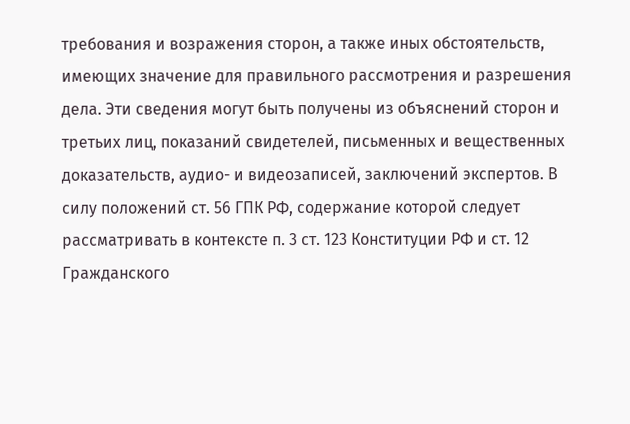требования и возражения сторон, а также иных обстоятельств, имеющих значение для правильного рассмотрения и разрешения дела. Эти сведения могут быть получены из объяснений сторон и третьих лиц, показаний свидетелей, письменных и вещественных доказательств, аудио- и видеозаписей, заключений экспертов. В силу положений ст. 56 ГПК РФ, содержание которой следует рассматривать в контексте п. 3 ст. 123 Конституции РФ и ст. 12 Гражданского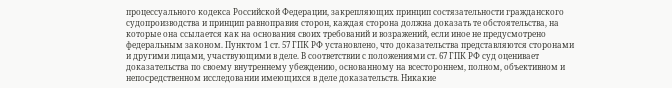процессуального кодекса Российской Федерации, закрепляющих принцип состязательности гражданского судопроизводства и принцип равноправия сторон, каждая сторона должна доказать те обстоятельства, на которые она ссылается как на основания своих требований и возражений, если иное не предусмотрено федеральным законом. Пунктом 1 ст. 57 ГПК РФ установлено, что доказательства представляются сторонами и другими лицами, участвующими в деле. В соответствии с положениями ст. 67 ГПК РФ суд оценивает доказательства по своему внутреннему убеждению, основанному на всестороннем, полном, объективном и непосредственном исследовании имеющихся в деле доказательств. Никакие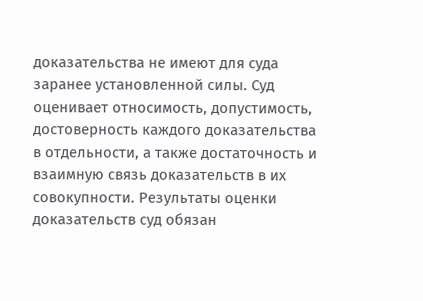доказательства не имеют для суда заранее установленной силы. Суд оценивает относимость, допустимость, достоверность каждого доказательства в отдельности, а также достаточность и взаимную связь доказательств в их совокупности. Результаты оценки доказательств суд обязан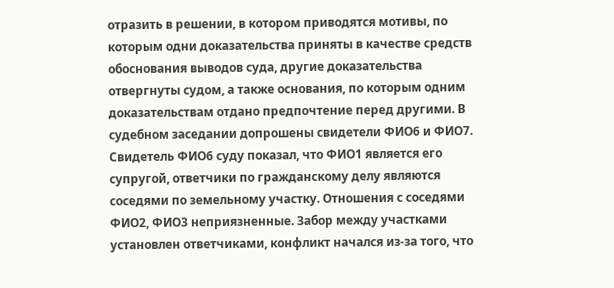отразить в решении, в котором приводятся мотивы, по которым одни доказательства приняты в качестве средств обоснования выводов суда, другие доказательства отвергнуты судом, а также основания, по которым одним доказательствам отдано предпочтение перед другими. В судебном заседании допрошены свидетели ФИО6 и ФИО7. Свидетель ФИО6 суду показал, что ФИО1 является его супругой, ответчики по гражданскому делу являются соседями по земельному участку. Отношения с соседями ФИО2, ФИО3 неприязненные. Забор между участками установлен ответчиками, конфликт начался из-за того, что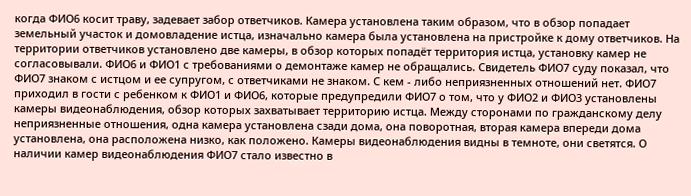когда ФИО6 косит траву, задевает забор ответчиков. Камера установлена таким образом, что в обзор попадает земельный участок и домовладение истца, изначально камера была установлена на пристройке к дому ответчиков. На территории ответчиков установлено две камеры, в обзор которых попадёт территория истца, установку камер не согласовывали. ФИО6 и ФИО1 с требованиями о демонтаже камер не обращались. Свидетель ФИО7 суду показал, что ФИО7 знаком с истцом и ее супругом, с ответчиками не знаком. С кем - либо неприязненных отношений нет. ФИО7 приходил в гости с ребенком к ФИО1 и ФИО6, которые предупредили ФИО7 о том, что у ФИО2 и ФИО3 установлены камеры видеонаблюдения, обзор которых захватывает территорию истца. Между сторонами по гражданскому делу неприязненные отношения, одна камера установлена сзади дома, она поворотная, вторая камера впереди дома установлена, она расположена низко, как положено. Камеры видеонаблюдения видны в темноте, они светятся. О наличии камер видеонаблюдения ФИО7 стало известно в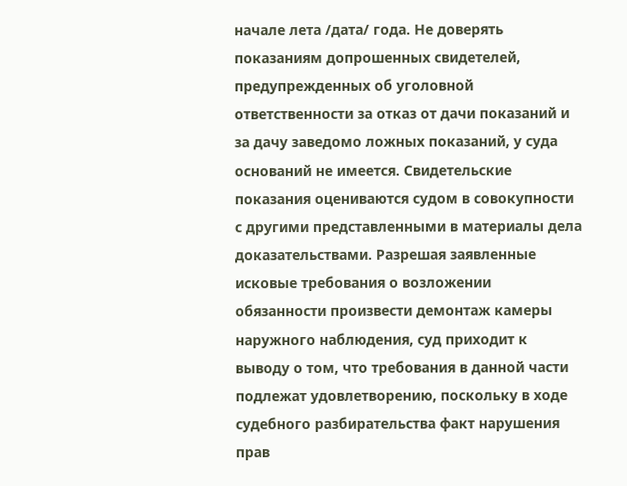начале лета /дата/ года. Не доверять показаниям допрошенных свидетелей, предупрежденных об уголовной ответственности за отказ от дачи показаний и за дачу заведомо ложных показаний, у суда оснований не имеется. Свидетельские показания оцениваются судом в совокупности с другими представленными в материалы дела доказательствами. Разрешая заявленные исковые требования о возложении обязанности произвести демонтаж камеры наружного наблюдения, суд приходит к выводу о том, что требования в данной части подлежат удовлетворению, поскольку в ходе судебного разбирательства факт нарушения прав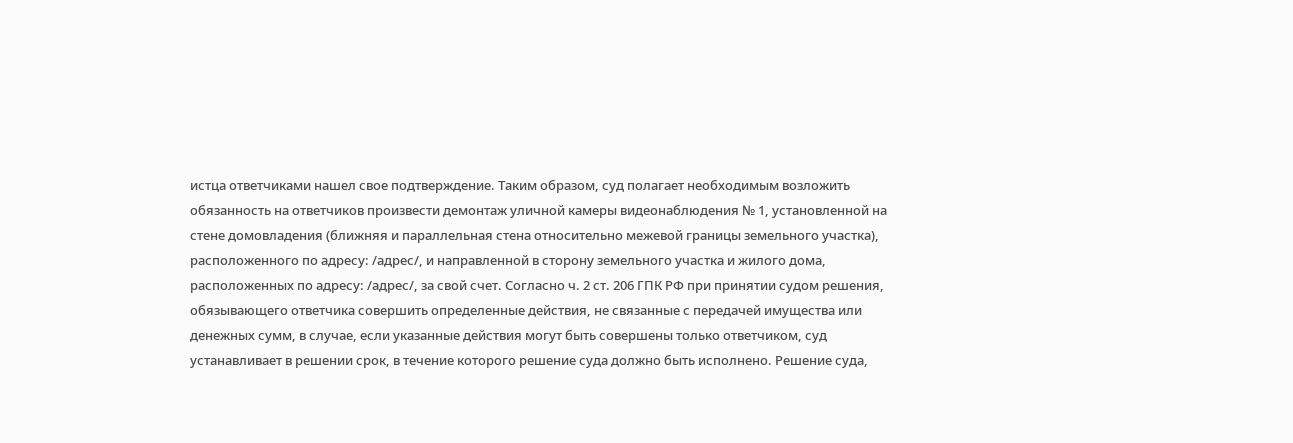истца ответчиками нашел свое подтверждение. Таким образом, суд полагает необходимым возложить обязанность на ответчиков произвести демонтаж уличной камеры видеонаблюдения № 1, установленной на стене домовладения (ближняя и параллельная стена относительно межевой границы земельного участка), расположенного по адресу: /адрес/, и направленной в сторону земельного участка и жилого дома, расположенных по адресу: /адрес/, за свой счет. Согласно ч. 2 ст. 206 ГПК РФ при принятии судом решения, обязывающего ответчика совершить определенные действия, не связанные с передачей имущества или денежных сумм, в случае, если указанные действия могут быть совершены только ответчиком, суд устанавливает в решении срок, в течение которого решение суда должно быть исполнено. Решение суда,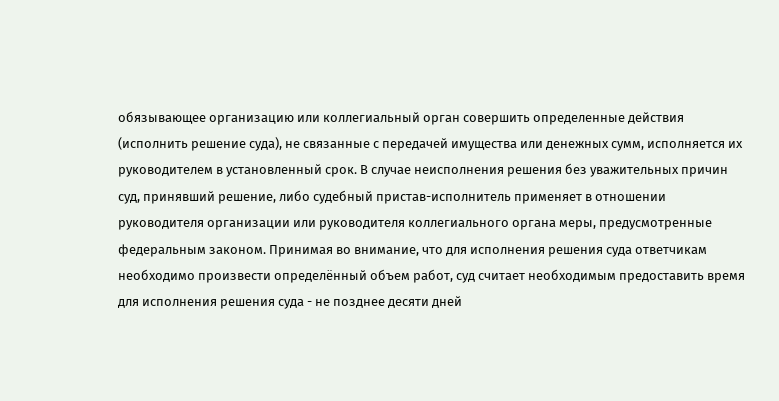обязывающее организацию или коллегиальный орган совершить определенные действия (исполнить решение суда), не связанные с передачей имущества или денежных сумм, исполняется их руководителем в установленный срок. В случае неисполнения решения без уважительных причин суд, принявший решение, либо судебный пристав-исполнитель применяет в отношении руководителя организации или руководителя коллегиального органа меры, предусмотренные федеральным законом. Принимая во внимание, что для исполнения решения суда ответчикам необходимо произвести определённый объем работ, суд считает необходимым предоставить время для исполнения решения суда - не позднее десяти дней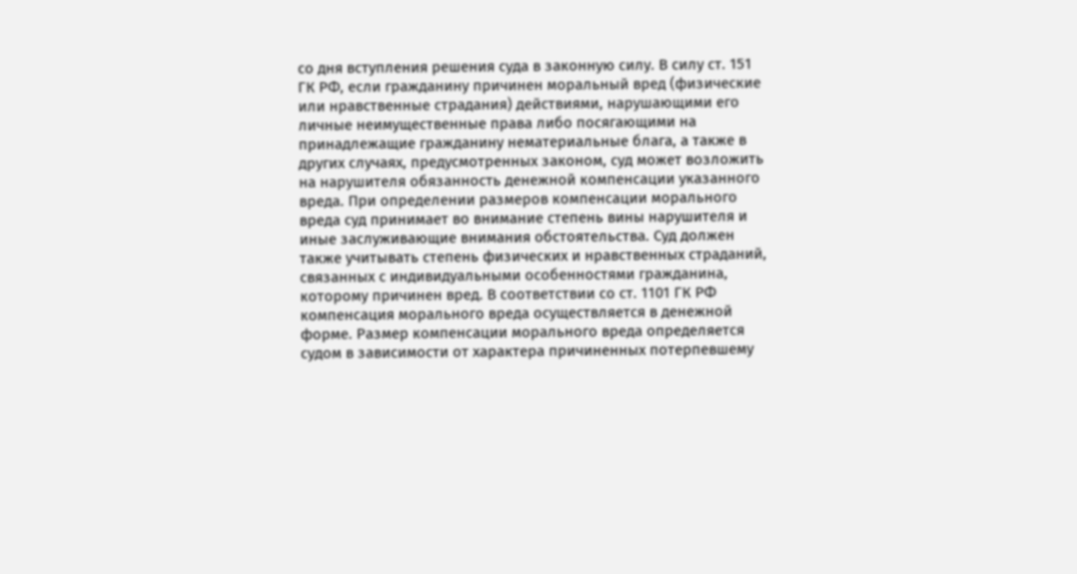со дня вступления решения суда в законную силу. В силу ст. 151 ГК РФ, если гражданину причинен моральный вред (физические или нравственные страдания) действиями, нарушающими его личные неимущественные права либо посягающими на принадлежащие гражданину нематериальные блага, а также в других случаях, предусмотренных законом, суд может возложить на нарушителя обязанность денежной компенсации указанного вреда. При определении размеров компенсации морального вреда суд принимает во внимание степень вины нарушителя и иные заслуживающие внимания обстоятельства. Суд должен также учитывать степень физических и нравственных страданий, связанных с индивидуальными особенностями гражданина, которому причинен вред. В соответствии со ст. 1101 ГК РФ компенсация морального вреда осуществляется в денежной форме. Размер компенсации морального вреда определяется судом в зависимости от характера причиненных потерпевшему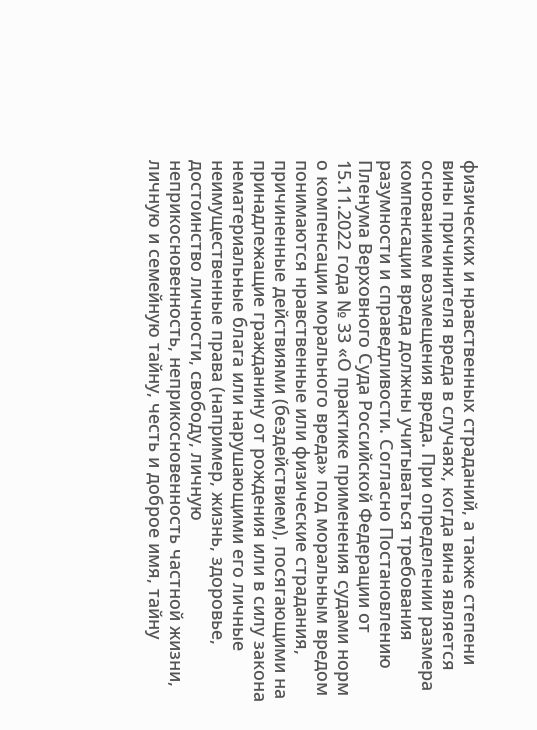физических и нравственных страданий, а также степени вины причинителя вреда в случаях, когда вина является основанием возмещения вреда. При определении размера компенсации вреда должны учитываться требования разумности и справедливости. Согласно Постановлению Пленума Верховного Суда Российской Федерации от 15.11.2022 года № 33 «О практике применения судами норм о компенсации морального вреда» под моральным вредом понимаются нравственные или физические страдания, причиненные действиями (бездействием), посягающими на принадлежащие гражданину от рождения или в силу закона нематериальные блага или нарушающими его личные неимущественные права (например, жизнь, здоровье, достоинство личности, свободу, личную неприкосновенность, неприкосновенность частной жизни, личную и семейную тайну, честь и доброе имя, тайну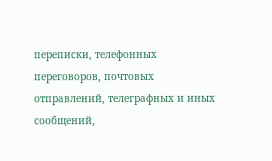переписки, телефонных переговоров, почтовых отправлений, телеграфных и иных сообщений,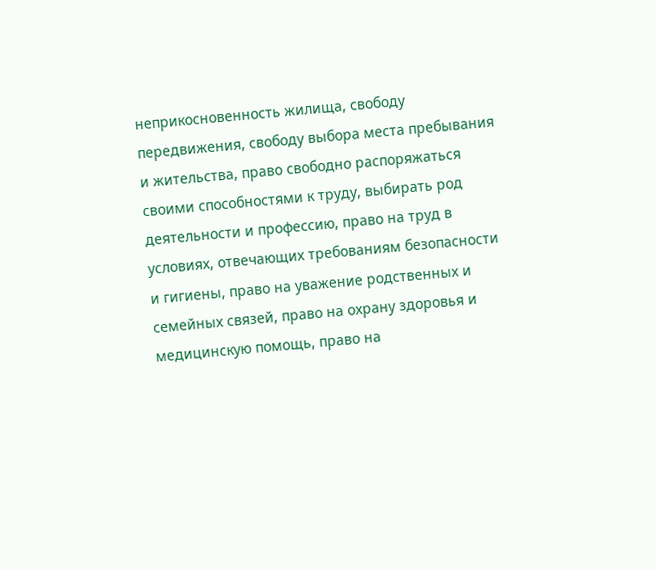неприкосновенность жилища, свободу передвижения, свободу выбора места пребывания и жительства, право свободно распоряжаться своими способностями к труду, выбирать род деятельности и профессию, право на труд в условиях, отвечающих требованиям безопасности и гигиены, право на уважение родственных и семейных связей, право на охрану здоровья и медицинскую помощь, право на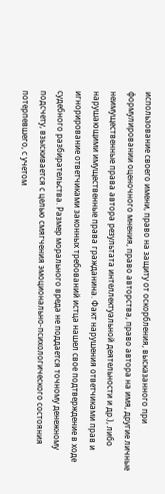использование своего имени, право на защиту от оскорбления, высказанного при формулировании оценочного мнения, право авторства, право автора на имя, другие личные неимущественные права автора результата интеллектуальной деятельности и др.), либо нарушающими имущественные права гражданина. Факт нарушения ответчиками прав и игнорирование ответчиками законных требований истца нашел свое подтверждение в ходе судебного разбирательства. Размер морального вреда не поддается точному денежному подсчету, взыскивается с целью смягчения эмоционально-психологического состояния потерпевшего, с учетом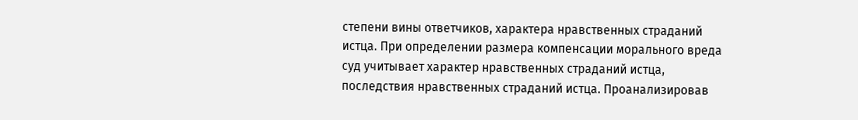степени вины ответчиков, характера нравственных страданий истца. При определении размера компенсации морального вреда суд учитывает характер нравственных страданий истца, последствия нравственных страданий истца. Проанализировав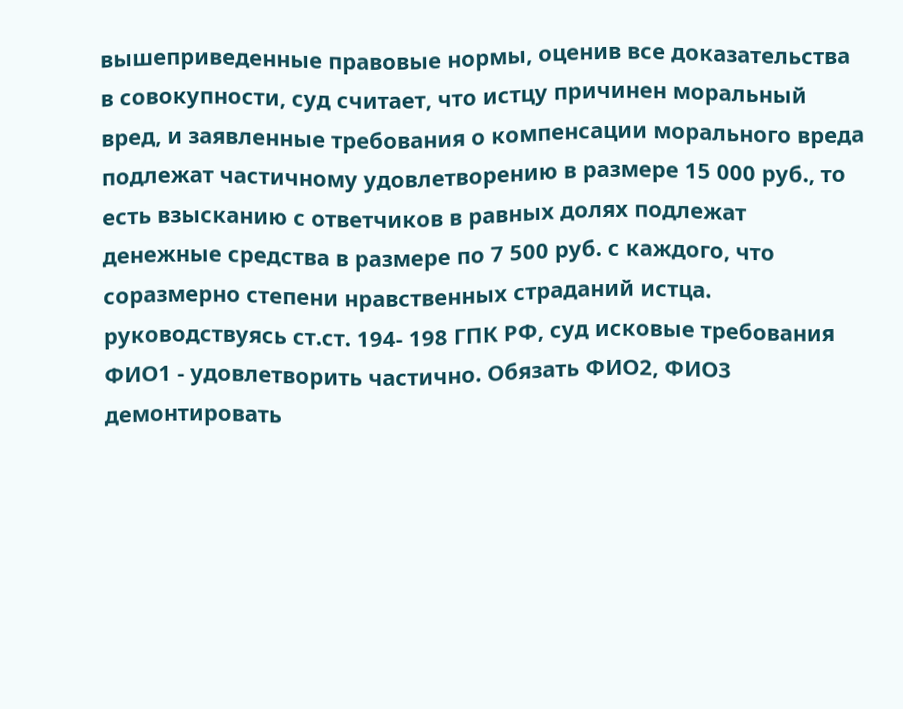вышеприведенные правовые нормы, оценив все доказательства в совокупности, суд считает, что истцу причинен моральный вред, и заявленные требования о компенсации морального вреда подлежат частичному удовлетворению в размере 15 000 руб., то есть взысканию с ответчиков в равных долях подлежат денежные средства в размере по 7 500 руб. с каждого, что соразмерно степени нравственных страданий истца. руководствуясь ст.ст. 194- 198 ГПК РФ, суд исковые требования ФИО1 - удовлетворить частично. Обязать ФИО2, ФИО3 демонтировать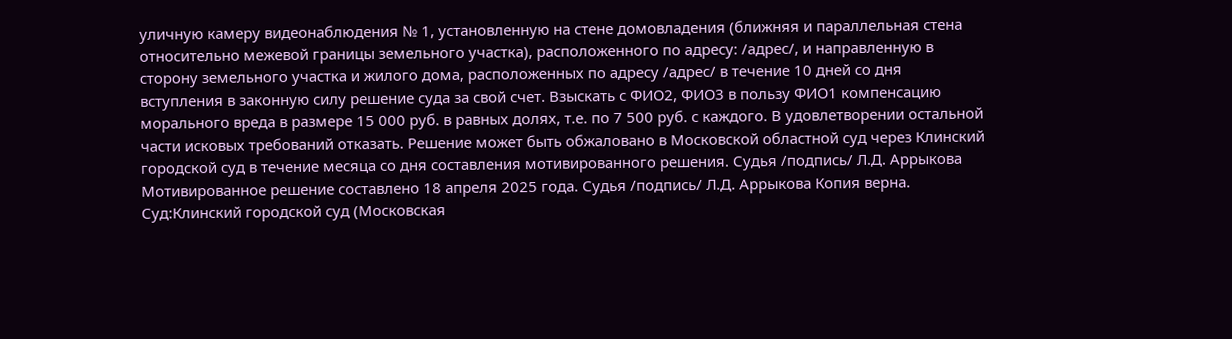уличную камеру видеонаблюдения № 1, установленную на стене домовладения (ближняя и параллельная стена относительно межевой границы земельного участка), расположенного по адресу: /адрес/, и направленную в сторону земельного участка и жилого дома, расположенных по адресу /адрес/ в течение 10 дней со дня вступления в законную силу решение суда за свой счет. Взыскать с ФИО2, ФИО3 в пользу ФИО1 компенсацию морального вреда в размере 15 000 руб. в равных долях, т.е. по 7 500 руб. с каждого. В удовлетворении остальной части исковых требований отказать. Решение может быть обжаловано в Московской областной суд через Клинский городской суд в течение месяца со дня составления мотивированного решения. Судья /подпись/ Л.Д. Аррыкова Мотивированное решение составлено 18 апреля 2025 года. Судья /подпись/ Л.Д. Аррыкова Копия верна. Суд:Клинский городской суд (Московская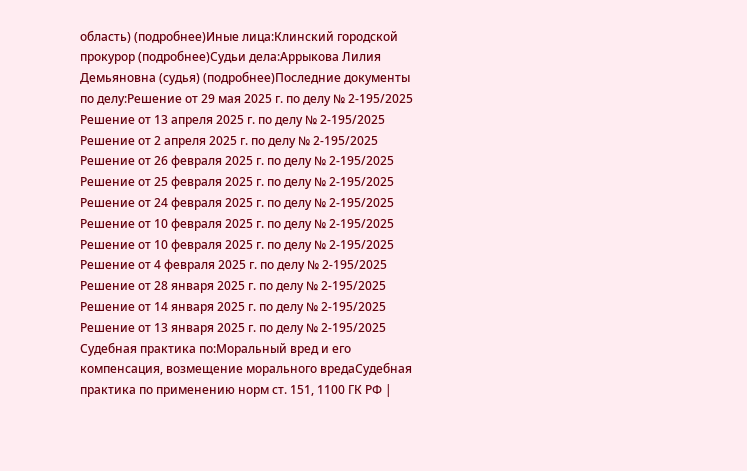область) (подробнее)Иные лица:Клинский городской прокурор (подробнее)Судьи дела:Аррыкова Лилия Демьяновна (судья) (подробнее)Последние документы по делу:Решение от 29 мая 2025 г. по делу № 2-195/2025 Решение от 13 апреля 2025 г. по делу № 2-195/2025 Решение от 2 апреля 2025 г. по делу № 2-195/2025 Решение от 26 февраля 2025 г. по делу № 2-195/2025 Решение от 25 февраля 2025 г. по делу № 2-195/2025 Решение от 24 февраля 2025 г. по делу № 2-195/2025 Решение от 10 февраля 2025 г. по делу № 2-195/2025 Решение от 10 февраля 2025 г. по делу № 2-195/2025 Решение от 4 февраля 2025 г. по делу № 2-195/2025 Решение от 28 января 2025 г. по делу № 2-195/2025 Решение от 14 января 2025 г. по делу № 2-195/2025 Решение от 13 января 2025 г. по делу № 2-195/2025 Судебная практика по:Моральный вред и его компенсация, возмещение морального вредаСудебная практика по применению норм ст. 151, 1100 ГК РФ |